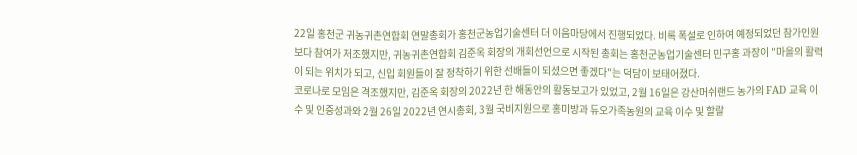22일 홍천군 귀농귀촌연합회 연말총회가 홍천군농업기술센터 더 이음마당에서 진행되었다. 비록 폭설로 인하여 예정되었던 참가인원보다 참여가 저조했지만, 귀농귀촌연합회 김준옥 회장의 개회선언으로 시작된 총회는 홍천군농업기술센터 민구홍 과장이 "마을의 활력이 되는 위치가 되고, 신입 회원들이 잘 정착하기 위한 선배들이 되셨으면 좋겠다"는 덕담이 보태어졌다.
코로나로 모임은 격조했지만, 김준옥 회장의 2022년 한 해동안의 활동보고가 있었고, 2월 16일은 강산머쉬랜드 농가의 FAD 교육 이수 및 인증성과와 2월 26일 2022년 연시총회, 3월 국비지원으로 홍미방과 듀오가족농원의 교육 이수 및 할랄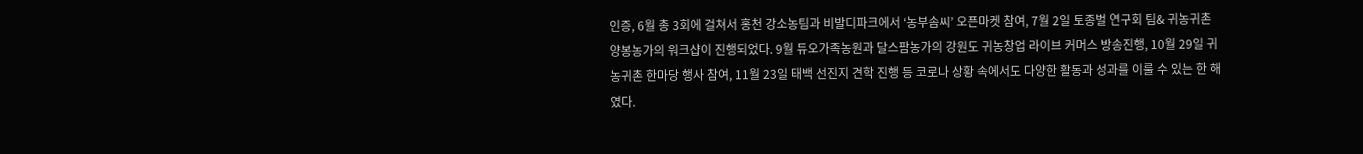인증, 6월 총 3회에 걸쳐서 홍천 강소농팀과 비발디파크에서 ‘농부솜씨’ 오픈마켓 참여, 7월 2일 토종벌 연구회 팀& 귀농귀촌 양봉농가의 워크샵이 진행되었다. 9월 듀오가족농원과 달스팜농가의 강원도 귀농창업 라이브 커머스 방송진행, 10월 29일 귀농귀촌 한마당 행사 참여, 11월 23일 태백 선진지 견학 진행 등 코로나 상황 속에서도 다양한 활동과 성과를 이룰 수 있는 한 해였다.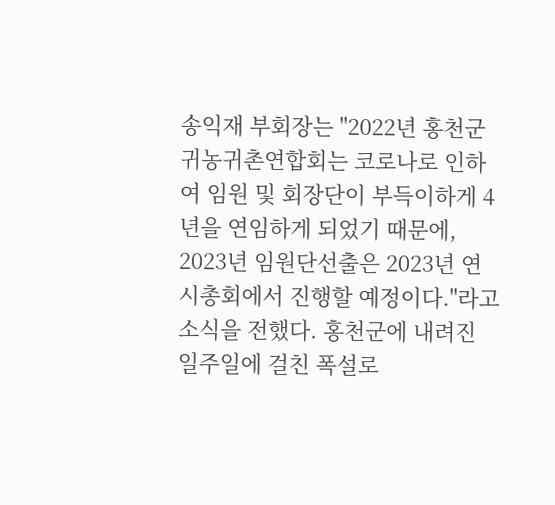송익재 부회장는 "2022년 홍천군 귀농귀촌연합회는 코로나로 인하여 임원 및 회장단이 부득이하게 4년을 연임하게 되었기 때문에, 2023년 임원단선출은 2023년 연시총회에서 진행할 예정이다."라고 소식을 전했다. 홍천군에 내려진 일주일에 걸친 폭설로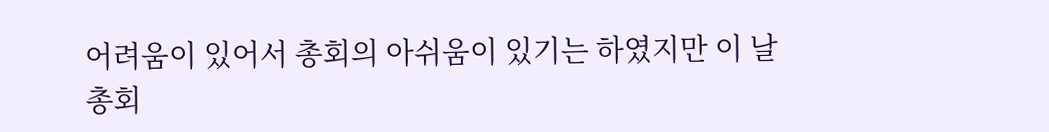어려움이 있어서 총회의 아쉬움이 있기는 하였지만 이 날 총회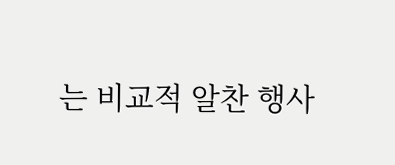는 비교적 알찬 행사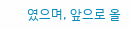였으며, 앞으로 올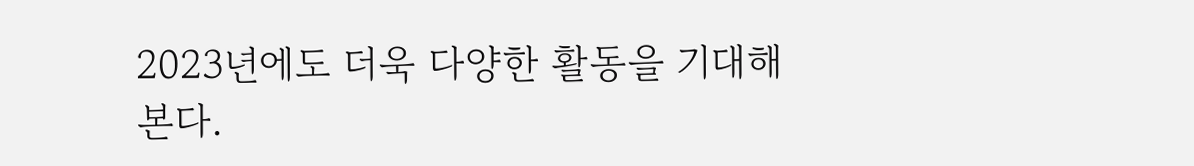2023년에도 더욱 다양한 활동을 기대해본다.